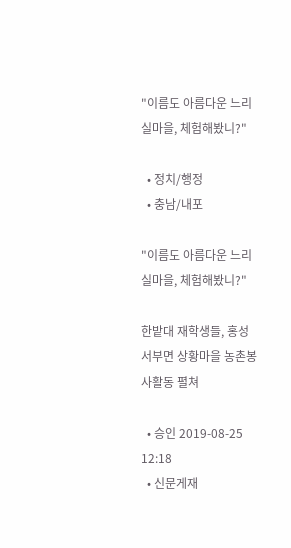"이름도 아름다운 느리실마을, 체험해봤니?"

  • 정치/행정
  • 충남/내포

"이름도 아름다운 느리실마을, 체험해봤니?"

한밭대 재학생들, 홍성 서부면 상황마을 농촌봉사활동 펼쳐

  • 승인 2019-08-25 12:18
  • 신문게재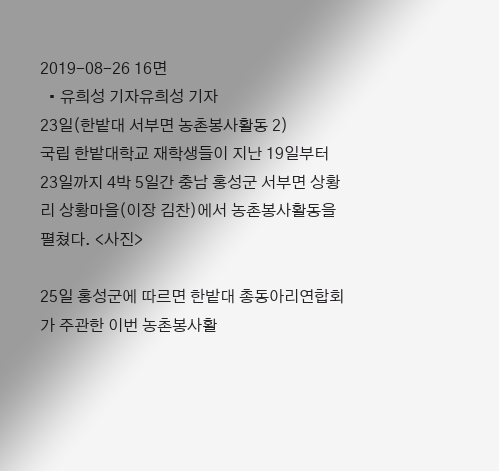2019-08-26 16면
  • 유희성 기자유희성 기자
23일(한밭대 서부면 농촌봉사활동 2)
국립 한밭대학교 재학생들이 지난 19일부터 23일까지 4박 5일간 충남 홍성군 서부면 상황리 상황마을(이장 김찬)에서 농촌봉사활동을 펼쳤다. <사진>

25일 홍성군에 따르면 한밭대 총동아리연합회가 주관한 이번 농촌봉사활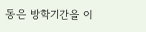동은 방학기간을 이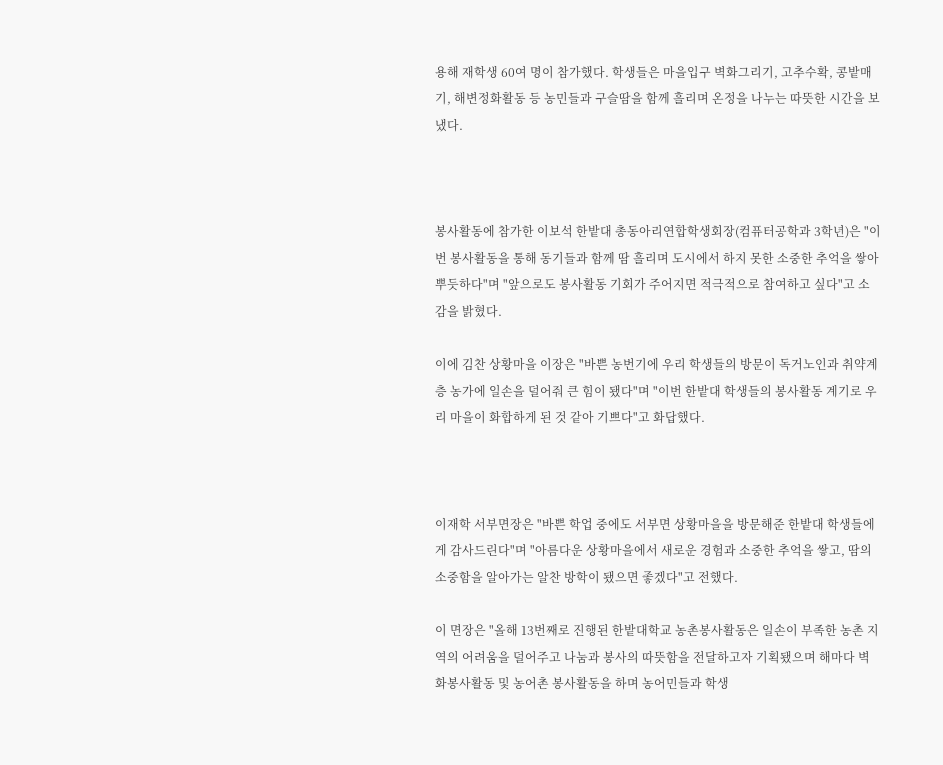용해 재학생 60여 명이 참가했다. 학생들은 마을입구 벽화그리기, 고추수확, 콩밭매기, 해변정화활동 등 농민들과 구슬땀을 함께 흘리며 온정을 나누는 따뜻한 시간을 보냈다.



봉사활동에 참가한 이보석 한밭대 총동아리연합학생회장(컴퓨터공학과 3학년)은 "이번 봉사활동을 통해 동기들과 함께 땀 흘리며 도시에서 하지 못한 소중한 추억을 쌓아 뿌듯하다"며 "앞으로도 봉사활동 기회가 주어지면 적극적으로 참여하고 싶다"고 소감을 밝혔다.

이에 김찬 상황마을 이장은 "바쁜 농번기에 우리 학생들의 방문이 독거노인과 취약계층 농가에 일손을 덜어줘 큰 힘이 됐다"며 "이번 한밭대 학생들의 봉사활동 계기로 우리 마을이 화합하게 된 것 같아 기쁘다"고 화답했다.



이재학 서부면장은 "바쁜 학업 중에도 서부면 상황마을을 방문해준 한밭대 학생들에게 감사드린다"며 "아름다운 상황마을에서 새로운 경험과 소중한 추억을 쌓고, 땀의 소중함을 알아가는 알찬 방학이 됐으면 좋겠다"고 전했다.

이 면장은 "올해 13번째로 진행된 한밭대학교 농촌봉사활동은 일손이 부족한 농촌 지역의 어려움을 덜어주고 나눔과 봉사의 따뜻함을 전달하고자 기획됐으며 해마다 벽화봉사활동 및 농어촌 봉사활동을 하며 농어민들과 학생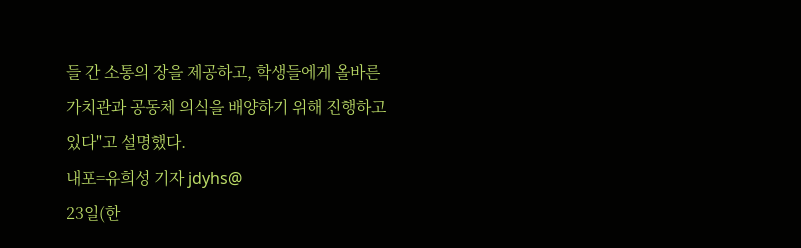들 간 소통의 장을 제공하고, 학생들에게 올바른 가치관과 공동체 의식을 배양하기 위해 진행하고 있다"고 설명했다.
내포=유희성 기자 jdyhs@
23일(한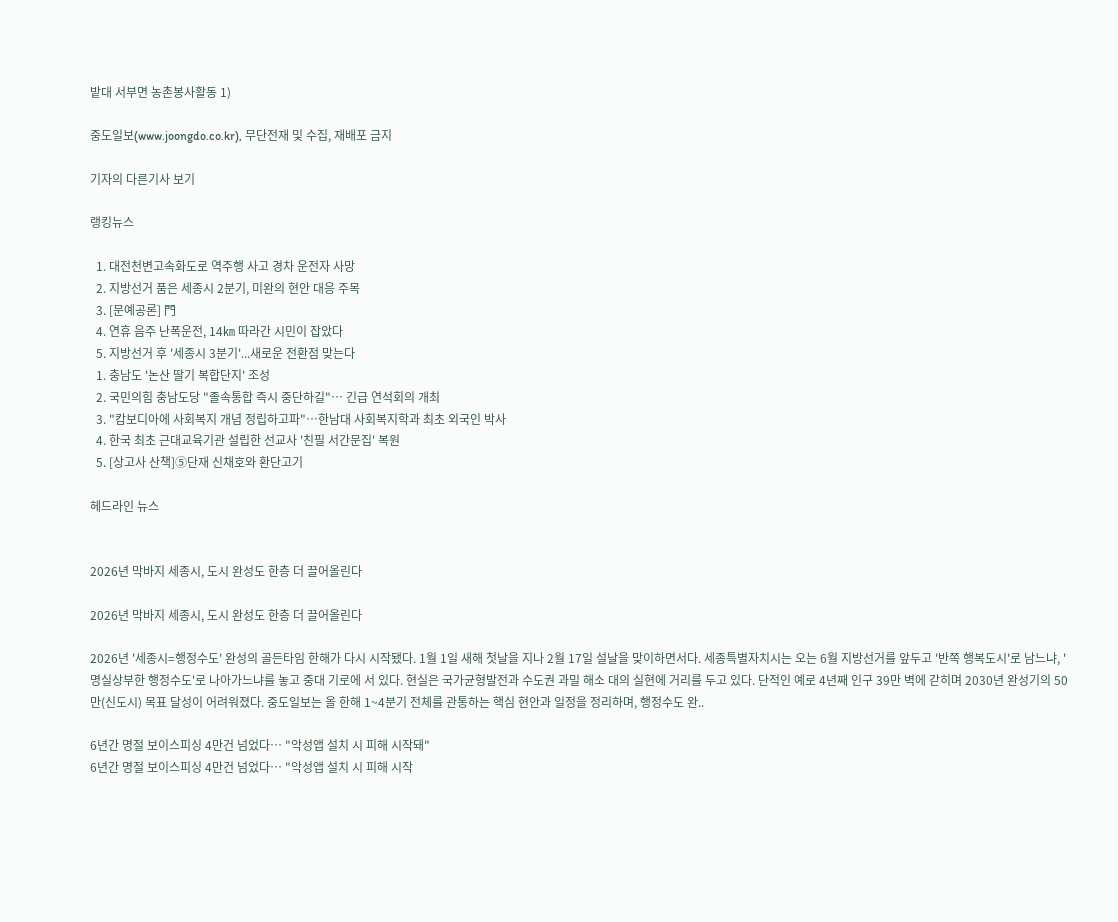밭대 서부면 농촌봉사활동 1)

중도일보(www.joongdo.co.kr), 무단전재 및 수집, 재배포 금지

기자의 다른기사 보기

랭킹뉴스

  1. 대전천변고속화도로 역주행 사고 경차 운전자 사망
  2. 지방선거 품은 세종시 2분기, 미완의 현안 대응 주목
  3. [문예공론] 門
  4. 연휴 음주 난폭운전, 14㎞ 따라간 시민이 잡았다
  5. 지방선거 후 '세종시 3분기'...새로운 전환점 맞는다
  1. 충남도 '논산 딸기 복합단지' 조성
  2. 국민의힘 충남도당 "졸속통합 즉시 중단하길"… 긴급 연석회의 개최
  3. "캄보디아에 사회복지 개념 정립하고파"…한남대 사회복지학과 최초 외국인 박사
  4. 한국 최초 근대교육기관 설립한 선교사 '친필 서간문집' 복원
  5. [상고사 산책]⑤단재 신채호와 환단고기

헤드라인 뉴스


2026년 막바지 세종시, 도시 완성도 한층 더 끌어올린다

2026년 막바지 세종시, 도시 완성도 한층 더 끌어올린다

2026년 '세종시=행정수도' 완성의 골든타임 한해가 다시 시작됐다. 1월 1일 새해 첫날을 지나 2월 17일 설날을 맞이하면서다. 세종특별자치시는 오는 6월 지방선거를 앞두고 '반쪽 행복도시'로 남느냐, '명실상부한 행정수도'로 나아가느냐를 놓고 중대 기로에 서 있다. 현실은 국가균형발전과 수도권 과밀 해소 대의 실현에 거리를 두고 있다. 단적인 예로 4년째 인구 39만 벽에 갇히며 2030년 완성기의 50만(신도시) 목표 달성이 어려워졌다. 중도일보는 올 한해 1~4분기 전체를 관통하는 핵심 현안과 일정을 정리하며, 행정수도 완..

6년간 명절 보이스피싱 4만건 넘었다… "악성앱 설치 시 피해 시작돼"
6년간 명절 보이스피싱 4만건 넘었다… "악성앱 설치 시 피해 시작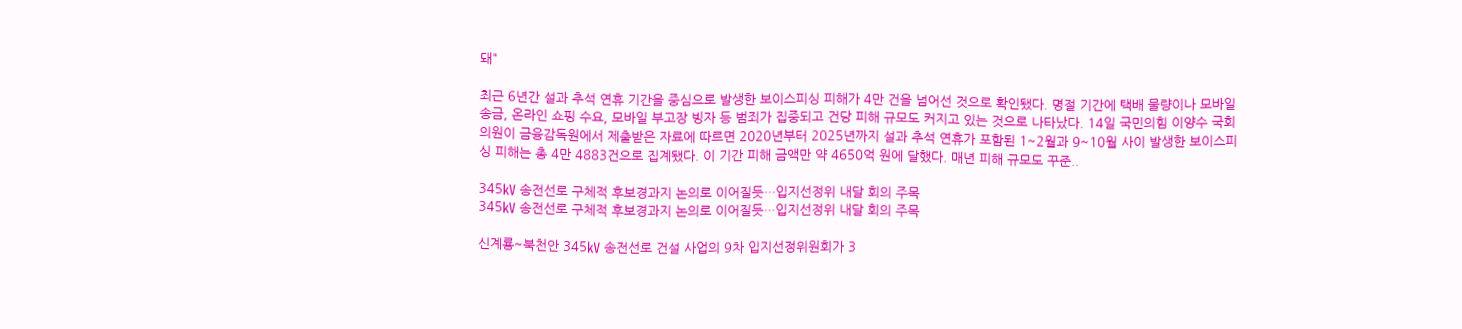돼"

최근 6년간 설과 추석 연휴 기간을 중심으로 발생한 보이스피싱 피해가 4만 건을 넘어선 것으로 확인됐다. 명절 기간에 택배 물량이나 모바일 송금, 온라인 쇼핑 수요, 모바일 부고장 빙자 등 범죄가 집중되고 건당 피해 규모도 커지고 있는 것으로 나타났다. 14일 국민의힘 이양수 국회의원이 금융감독원에서 제출받은 자료에 따르면 2020년부터 2025년까지 설과 추석 연휴가 포함된 1~2월과 9~10월 사이 발생한 보이스피싱 피해는 총 4만 4883건으로 집계됐다. 이 기간 피해 금액만 약 4650억 원에 달했다. 매년 피해 규모도 꾸준..

345㎸ 송전선로 구체적 후보경과지 논의로 이어질듯…입지선정위 내달 회의 주목
345㎸ 송전선로 구체적 후보경과지 논의로 이어질듯…입지선정위 내달 회의 주목

신계룡~북천안 345㎸ 송전선로 건설 사업의 9차 입지선정위원회가 3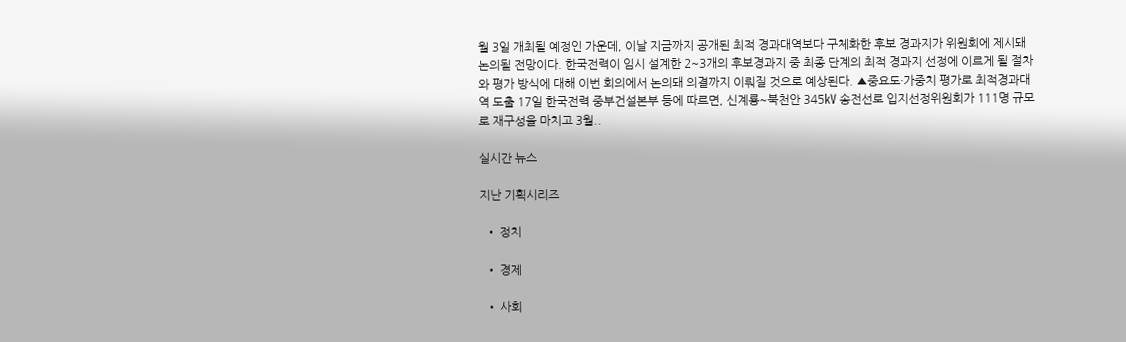월 3일 개최될 예정인 가운데, 이날 지금까지 공개된 최적 경과대역보다 구체화한 후보 경과지가 위원회에 제시돼 논의될 전망이다. 한국전력이 임시 설계한 2~3개의 후보경과지 중 최종 단계의 최적 경과지 선정에 이르게 될 절차와 평가 방식에 대해 이번 회의에서 논의돼 의결까지 이뤄질 것으로 예상된다. ▲중요도·가중치 평가로 최적경과대역 도출 17일 한국전력 중부건설본부 등에 따르면, 신계룡~북천안 345㎸ 송전선로 입지선정위원회가 111명 규모로 재구성을 마치고 3월..

실시간 뉴스

지난 기획시리즈

  • 정치

  • 경제

  • 사회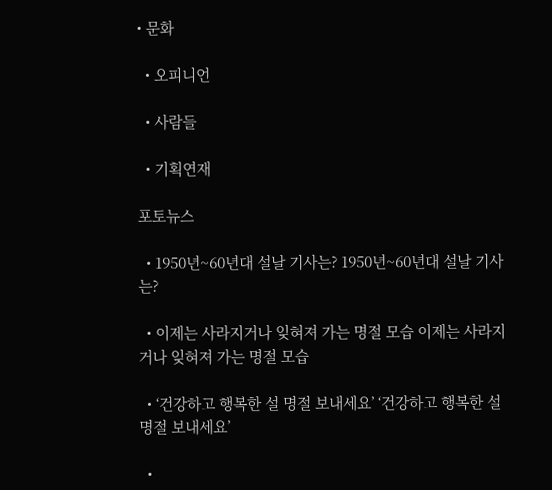• 문화

  • 오피니언

  • 사람들

  • 기획연재

포토뉴스

  • 1950년~60년대 설날 기사는? 1950년~60년대 설날 기사는?

  • 이제는 사라지거나 잊혀져 가는 명절 모습 이제는 사라지거나 잊혀져 가는 명절 모습

  • ‘건강하고 행복한 설 명절 보내세요’ ‘건강하고 행복한 설 명절 보내세요’

  •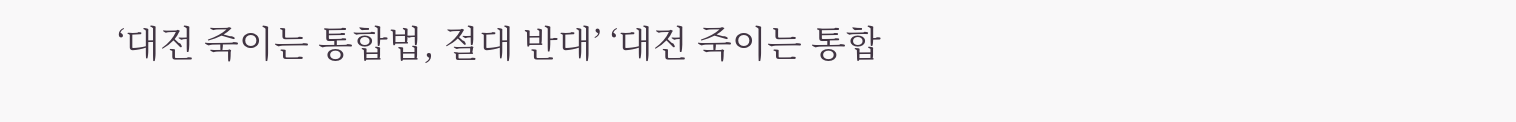‘대전 죽이는 통합법, 절대 반대’ ‘대전 죽이는 통합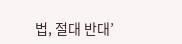법, 절대 반대’